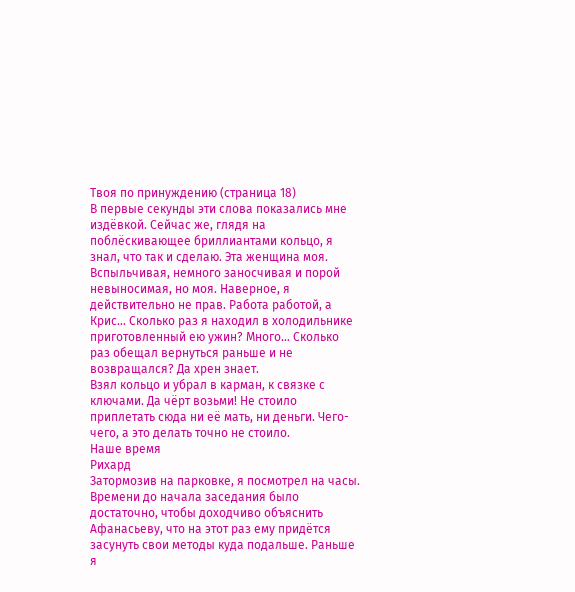Твоя по принуждению (страница 18)
В первые секунды эти слова показались мне издёвкой. Сейчас же, глядя на поблёскивающее бриллиантами кольцо, я знал, что так и сделаю. Эта женщина моя. Вспыльчивая, немного заносчивая и порой невыносимая, но моя. Наверное, я действительно не прав. Работа работой, а Крис… Сколько раз я находил в холодильнике приготовленный ею ужин? Много… Сколько раз обещал вернуться раньше и не возвращался? Да хрен знает.
Взял кольцо и убрал в карман, к связке с ключами. Да чёрт возьми! Не стоило приплетать сюда ни её мать, ни деньги. Чего-чего, а это делать точно не стоило.
Наше время
Рихард
Затормозив на парковке, я посмотрел на часы. Времени до начала заседания было достаточно, чтобы доходчиво объяснить Афанасьеву, что на этот раз ему придётся засунуть свои методы куда подальше. Раньше я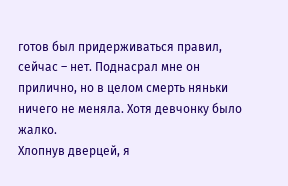готов был придерживаться правил, сейчас – нет. Поднасрал мне он прилично, но в целом смерть няньки ничего не меняла. Хотя девчонку было жалко.
Хлопнув дверцей, я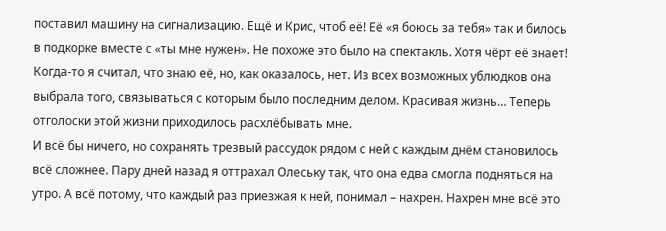поставил машину на сигнализацию. Ещё и Крис, чтоб её! Её «я боюсь за тебя» так и билось в подкорке вместе с «ты мне нужен». Не похоже это было на спектакль. Хотя чёрт её знает!
Когда-то я считал, что знаю её, но, как оказалось, нет. Из всех возможных ублюдков она выбрала того, связываться с которым было последним делом. Красивая жизнь… Теперь отголоски этой жизни приходилось расхлёбывать мне.
И всё бы ничего, но сохранять трезвый рассудок рядом с ней с каждым днём становилось всё сложнее. Пару дней назад я оттрахал Олеську так, что она едва смогла подняться на утро. А всё потому, что каждый раз приезжая к ней, понимал – нахрен. Нахрен мне всё это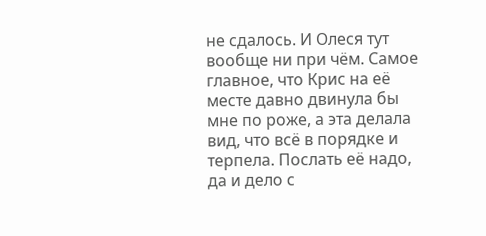не сдалось. И Олеся тут вообще ни при чём. Самое главное, что Крис на её месте давно двинула бы мне по роже, а эта делала вид, что всё в порядке и терпела. Послать её надо, да и дело с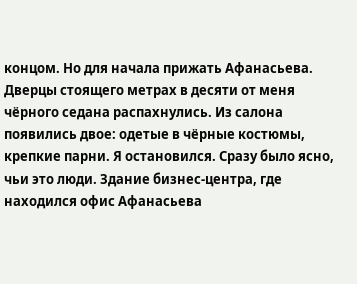концом. Но для начала прижать Афанасьева.
Дверцы стоящего метрах в десяти от меня чёрного седана распахнулись. Из салона появились двое: одетые в чёрные костюмы, крепкие парни. Я остановился. Сразу было ясно, чьи это люди. Здание бизнес-центра, где находился офис Афанасьева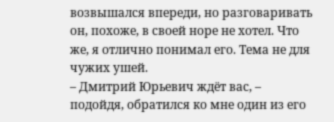возвышался впереди, но разговаривать он, похоже, в своей норе не хотел. Что же, я отлично понимал его. Тема не для чужих ушей.
– Дмитрий Юрьевич ждёт вас, – подойдя, обратился ко мне один из его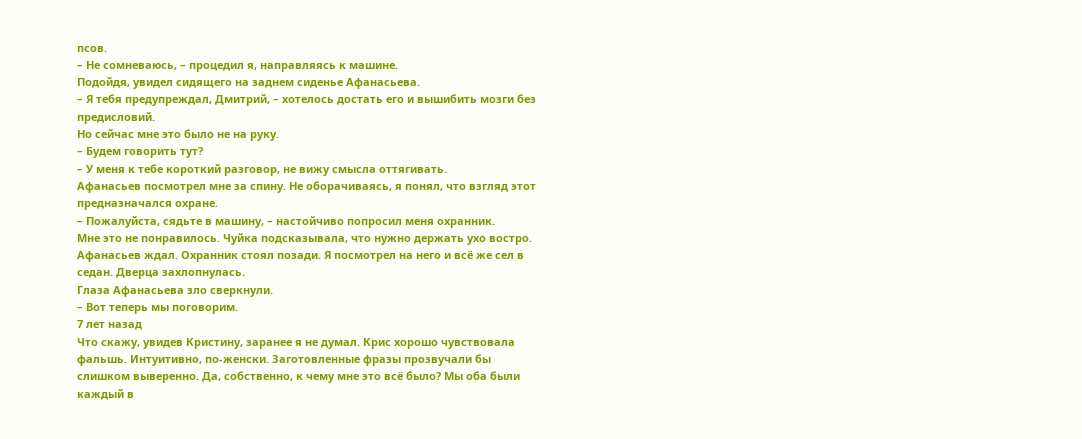псов.
– Не сомневаюсь, – процедил я, направляясь к машине.
Подойдя, увидел сидящего на заднем сиденье Афанасьева.
– Я тебя предупреждал, Дмитрий, – хотелось достать его и вышибить мозги без предисловий.
Но сейчас мне это было не на руку.
– Будем говорить тут?
– У меня к тебе короткий разговор, не вижу смысла оттягивать.
Афанасьев посмотрел мне за спину. Не оборачиваясь, я понял, что взгляд этот предназначался охране.
– Пожалуйста, сядьте в машину, – настойчиво попросил меня охранник.
Мне это не понравилось. Чуйка подсказывала, что нужно держать ухо востро.
Афанасьев ждал. Охранник стоял позади. Я посмотрел на него и всё же сел в седан. Дверца захлопнулась.
Глаза Афанасьева зло сверкнули.
– Вот теперь мы поговорим.
7 лет назад
Что скажу, увидев Кристину, заранее я не думал. Крис хорошо чувствовала фальшь. Интуитивно, по-женски. Заготовленные фразы прозвучали бы слишком выверенно. Да, собственно, к чему мне это всё было? Мы оба были каждый в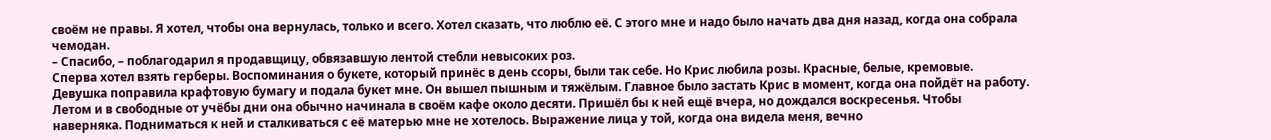своём не правы. Я хотел, чтобы она вернулась, только и всего. Хотел сказать, что люблю её. С этого мне и надо было начать два дня назад, когда она собрала чемодан.
– Спасибо, – поблагодарил я продавщицу, обвязавшую лентой стебли невысоких роз.
Сперва хотел взять герберы. Воспоминания о букете, который принёс в день ссоры, были так себе. Но Крис любила розы. Красные, белые, кремовые.
Девушка поправила крафтовую бумагу и подала букет мне. Он вышел пышным и тяжёлым. Главное было застать Крис в момент, когда она пойдёт на работу. Летом и в свободные от учёбы дни она обычно начинала в своём кафе около десяти. Пришёл бы к ней ещё вчера, но дождался воскресенья. Чтобы наверняка. Подниматься к ней и сталкиваться с её матерью мне не хотелось. Выражение лица у той, когда она видела меня, вечно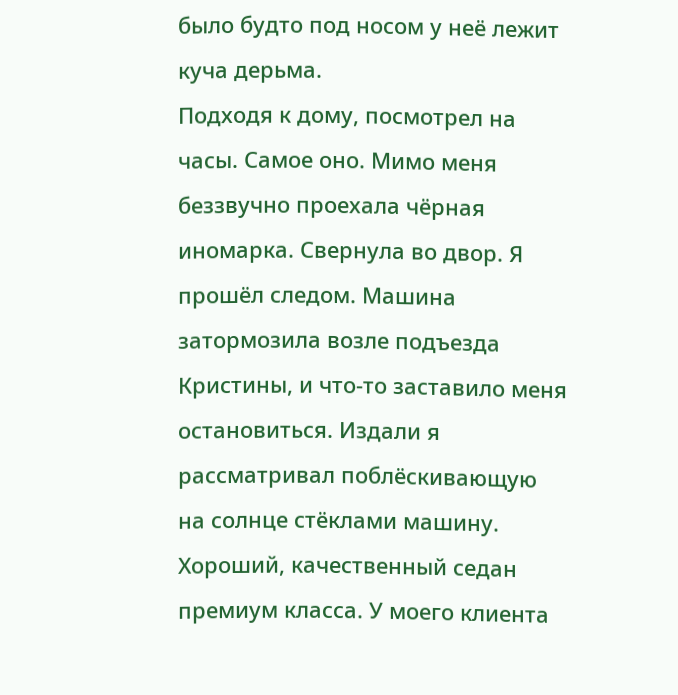было будто под носом у неё лежит куча дерьма.
Подходя к дому, посмотрел на часы. Самое оно. Мимо меня беззвучно проехала чёрная иномарка. Свернула во двор. Я прошёл следом. Машина затормозила возле подъезда Кристины, и что-то заставило меня остановиться. Издали я рассматривал поблёскивающую на солнце стёклами машину. Хороший, качественный седан премиум класса. У моего клиента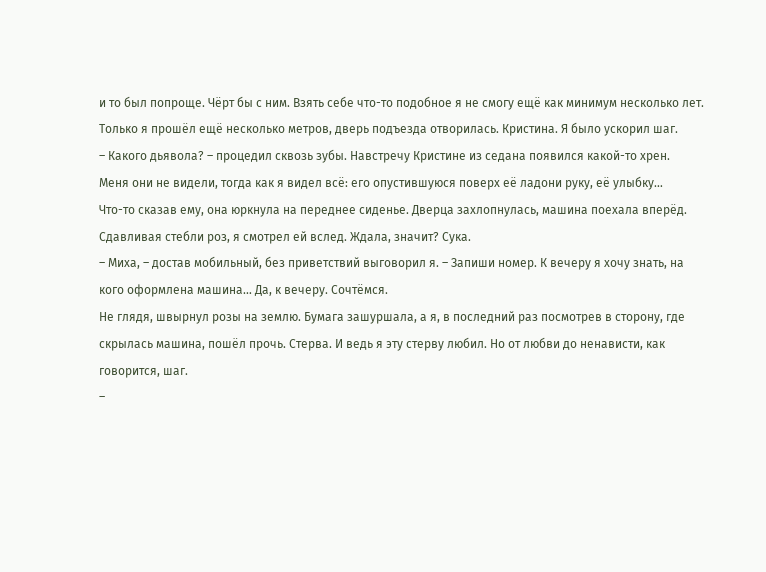и то был попроще. Чёрт бы с ним. Взять себе что-то подобное я не смогу ещё как минимум несколько лет.
Только я прошёл ещё несколько метров, дверь подъезда отворилась. Кристина. Я было ускорил шаг.
– Какого дьявола? – процедил сквозь зубы. Навстречу Кристине из седана появился какой-то хрен.
Меня они не видели, тогда как я видел всё: его опустившуюся поверх её ладони руку, её улыбку…
Что-то сказав ему, она юркнула на переднее сиденье. Дверца захлопнулась, машина поехала вперёд. Сдавливая стебли роз, я смотрел ей вслед. Ждала, значит? Сука.
– Миха, – достав мобильный, без приветствий выговорил я. – Запиши номер. К вечеру я хочу знать, на кого оформлена машина… Да, к вечеру. Сочтёмся.
Не глядя, швырнул розы на землю. Бумага зашуршала, а я, в последний раз посмотрев в сторону, где скрылась машина, пошёл прочь. Стерва. И ведь я эту стерву любил. Но от любви до ненависти, как говорится, шаг.
–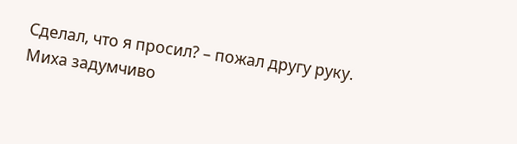Сделал, что я просил? – пожал другу руку.
Миха задумчиво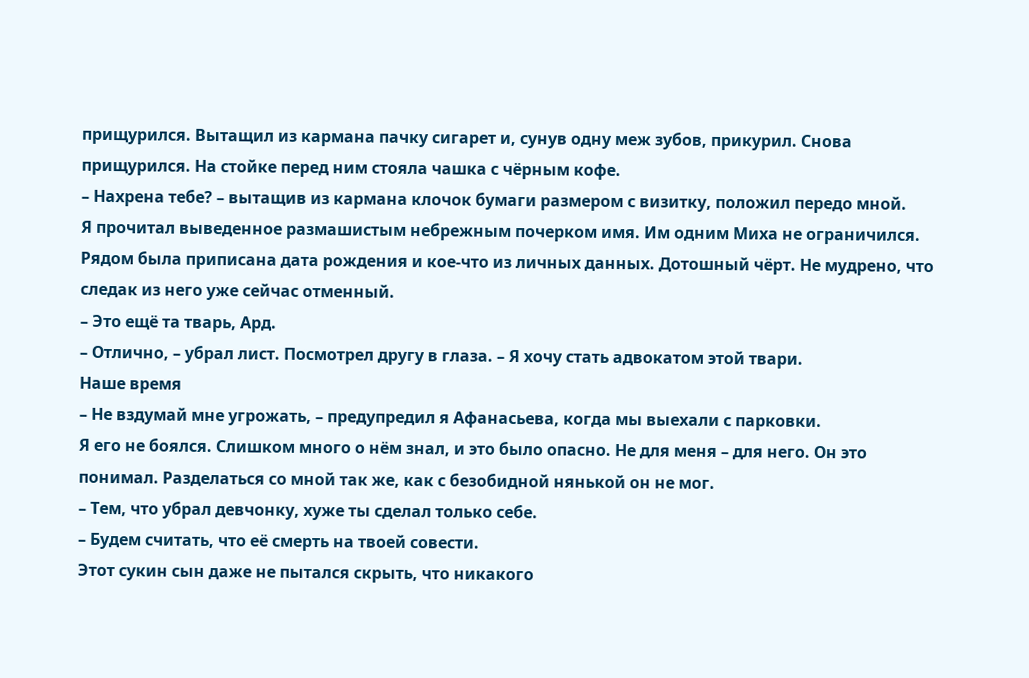прищурился. Вытащил из кармана пачку сигарет и, сунув одну меж зубов, прикурил. Снова прищурился. На стойке перед ним стояла чашка с чёрным кофе.
– Нахрена тебе? – вытащив из кармана клочок бумаги размером с визитку, положил передо мной.
Я прочитал выведенное размашистым небрежным почерком имя. Им одним Миха не ограничился. Рядом была приписана дата рождения и кое-что из личных данных. Дотошный чёрт. Не мудрено, что следак из него уже сейчас отменный.
– Это ещё та тварь, Ард.
– Отлично, – убрал лист. Посмотрел другу в глаза. – Я хочу стать адвокатом этой твари.
Наше время
– Не вздумай мне угрожать, – предупредил я Афанасьева, когда мы выехали с парковки.
Я его не боялся. Слишком много о нём знал, и это было опасно. Не для меня – для него. Он это понимал. Разделаться со мной так же, как с безобидной нянькой он не мог.
– Тем, что убрал девчонку, хуже ты сделал только себе.
– Будем считать, что её смерть на твоей совести.
Этот сукин сын даже не пытался скрыть, что никакого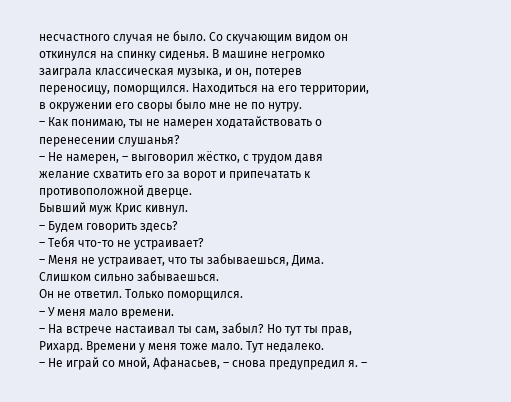несчастного случая не было. Со скучающим видом он откинулся на спинку сиденья. В машине негромко заиграла классическая музыка, и он, потерев переносицу, поморщился. Находиться на его территории, в окружении его своры было мне не по нутру.
– Как понимаю, ты не намерен ходатайствовать о перенесении слушанья?
– Не намерен, – выговорил жёстко, с трудом давя желание схватить его за ворот и припечатать к противоположной дверце.
Бывший муж Крис кивнул.
– Будем говорить здесь?
– Тебя что-то не устраивает?
– Меня не устраивает, что ты забываешься, Дима. Слишком сильно забываешься.
Он не ответил. Только поморщился.
– У меня мало времени.
– На встрече настаивал ты сам, забыл? Но тут ты прав, Рихард. Времени у меня тоже мало. Тут недалеко.
– Не играй со мной, Афанасьев, – снова предупредил я. –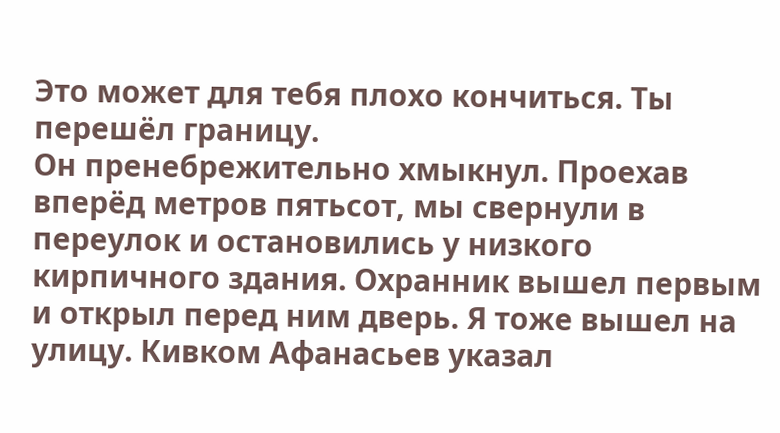Это может для тебя плохо кончиться. Ты перешёл границу.
Он пренебрежительно хмыкнул. Проехав вперёд метров пятьсот, мы свернули в переулок и остановились у низкого кирпичного здания. Охранник вышел первым и открыл перед ним дверь. Я тоже вышел на улицу. Кивком Афанасьев указал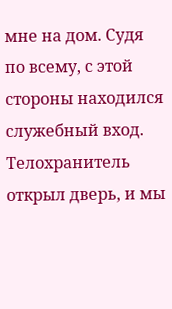мне на дом. Судя по всему, с этой стороны находился служебный вход.
Телохранитель открыл дверь, и мы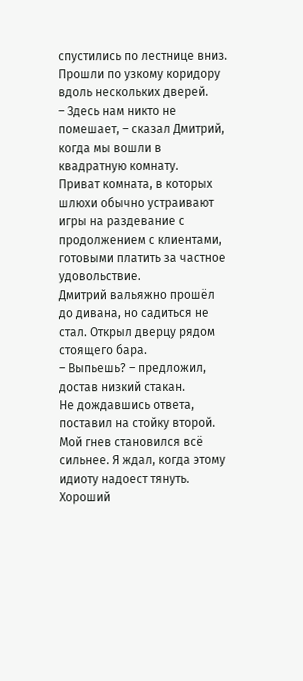спустились по лестнице вниз. Прошли по узкому коридору вдоль нескольких дверей.
– Здесь нам никто не помешает, – сказал Дмитрий, когда мы вошли в квадратную комнату.
Приват комната, в которых шлюхи обычно устраивают игры на раздевание с продолжением с клиентами, готовыми платить за частное удовольствие.
Дмитрий вальяжно прошёл до дивана, но садиться не стал. Открыл дверцу рядом стоящего бара.
– Выпьешь? – предложил, достав низкий стакан.
Не дождавшись ответа, поставил на стойку второй.
Мой гнев становился всё сильнее. Я ждал, когда этому идиоту надоест тянуть. Хороший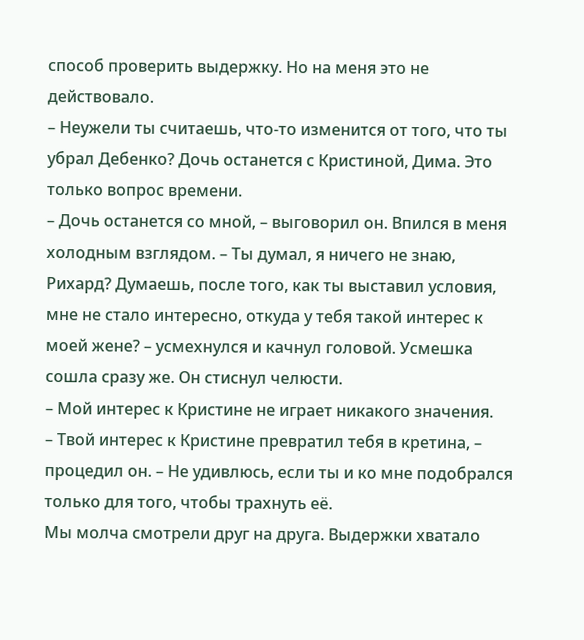способ проверить выдержку. Но на меня это не действовало.
– Неужели ты считаешь, что-то изменится от того, что ты убрал Дебенко? Дочь останется с Кристиной, Дима. Это только вопрос времени.
– Дочь останется со мной, – выговорил он. Впился в меня холодным взглядом. – Ты думал, я ничего не знаю, Рихард? Думаешь, после того, как ты выставил условия, мне не стало интересно, откуда у тебя такой интерес к моей жене? – усмехнулся и качнул головой. Усмешка сошла сразу же. Он стиснул челюсти.
– Мой интерес к Кристине не играет никакого значения.
– Твой интерес к Кристине превратил тебя в кретина, – процедил он. – Не удивлюсь, если ты и ко мне подобрался только для того, чтобы трахнуть её.
Мы молча смотрели друг на друга. Выдержки хватало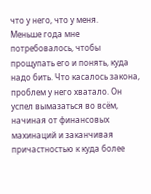что у него, что у меня.
Меньше года мне потребовалось, чтобы прощупать его и понять, куда надо бить. Что касалось закона, проблем у него хватало. Он успел вымазаться во всём, начиная от финансовых махинаций и заканчивая причастностью к куда более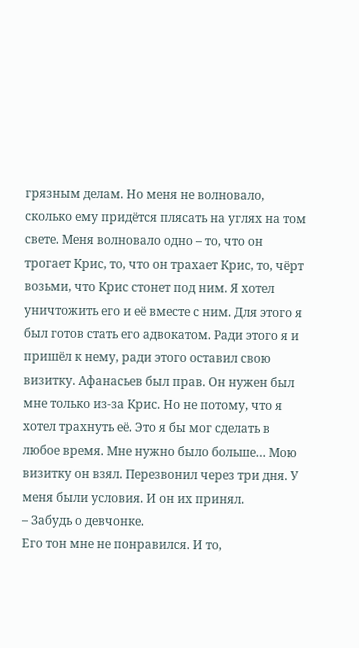грязным делам. Но меня не волновало, сколько ему придётся плясать на углях на том свете. Меня волновало одно – то, что он трогает Крис, то, что он трахает Крис, то, чёрт возьми, что Крис стонет под ним. Я хотел уничтожить его и её вместе с ним. Для этого я был готов стать его адвокатом. Ради этого я и пришёл к нему, ради этого оставил свою визитку. Афанасьев был прав. Он нужен был мне только из-за Крис. Но не потому, что я хотел трахнуть её. Это я бы мог сделать в любое время. Мне нужно было больше… Мою визитку он взял. Перезвонил через три дня. У меня были условия. И он их принял.
– Забудь о девчонке.
Его тон мне не понравился. И то,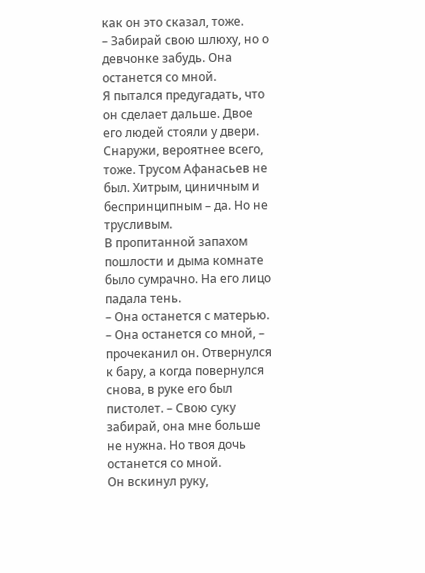как он это сказал, тоже.
– Забирай свою шлюху, но о девчонке забудь. Она останется со мной.
Я пытался предугадать, что он сделает дальше. Двое его людей стояли у двери. Снаружи, вероятнее всего, тоже. Трусом Афанасьев не был. Хитрым, циничным и беспринципным – да. Но не трусливым.
В пропитанной запахом пошлости и дыма комнате было сумрачно. На его лицо падала тень.
– Она останется с матерью.
– Она останется со мной, – прочеканил он. Отвернулся к бару, а когда повернулся снова, в руке его был пистолет. – Свою суку забирай, она мне больше не нужна. Но твоя дочь останется со мной.
Он вскинул руку,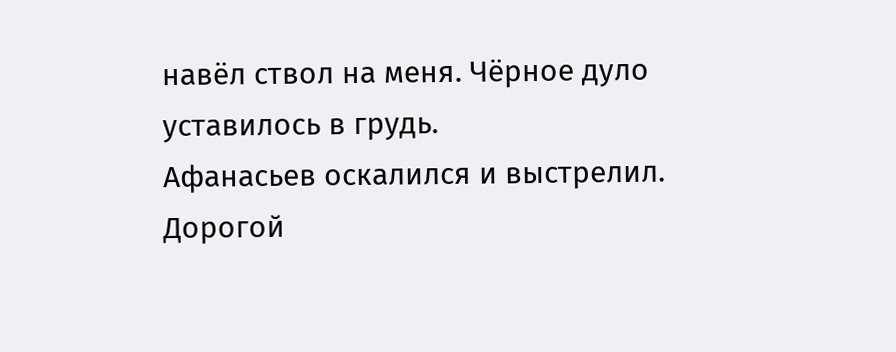навёл ствол на меня. Чёрное дуло уставилось в грудь.
Афанасьев оскалился и выстрелил.
Дорогой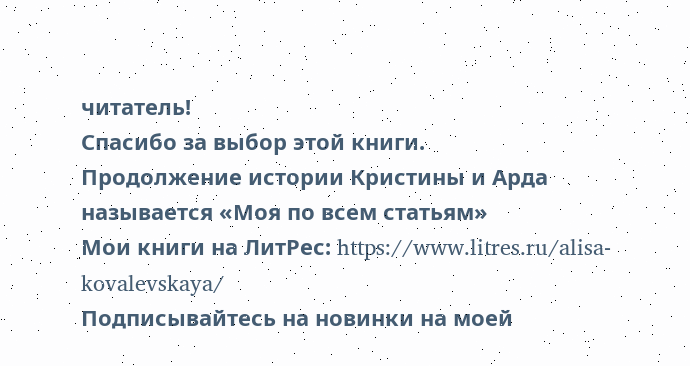читатель!
Спасибо за выбор этой книги.
Продолжение истории Кристины и Арда называется «Моя по всем статьям»
Мои книги на ЛитРес: https://www.litres.ru/alisa-kovalevskaya/
Подписывайтесь на новинки на моей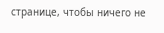странице, чтобы ничего не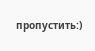пропустить:)